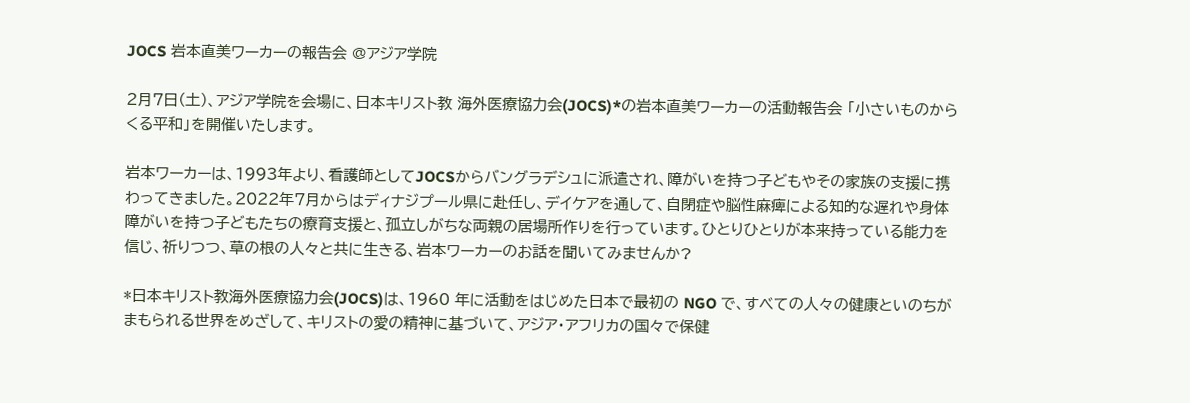JOCS 岩本直美ワーカーの報告会 @アジア学院

2月7日(土)、アジア学院を会場に、日本キリスト教 海外医療協力会(JOCS)*の岩本直美ワーカーの活動報告会 「小さいものからくる平和」を開催いたします。

岩本ワーカーは、1993年より、看護師としてJOCSからバングラデシュに派遣され、障がいを持つ子どもやその家族の支援に携わってきました。2022年7月からはディナジプール県に赴任し、デイケアを通して、自閉症や脳性麻痺による知的な遅れや身体障がいを持つ子どもたちの療育支援と、孤立しがちな両親の居場所作りを行っています。ひとりひとりが本来持っている能力を信じ、祈りつつ、草の根の人々と共に生きる、岩本ワーカーのお話を聞いてみませんか?

*日本キリスト教海外医療協力会(JOCS)は、1960 年に活動をはじめた日本で最初の NGO で、すべての人々の健康といのちがまもられる世界をめざして、キリストの愛の精神に基づいて、アジア・アフリカの国々で保健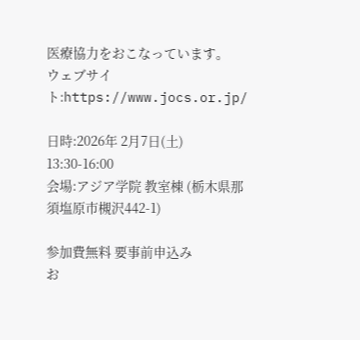医療協力をおこなっています。
ウェブサイト:https://www.jocs.or.jp/

日時:2026年 2月7日(土) 13:30-16:00
会場:アジア学院 教室棟 (栃木県那須塩原市槻沢442-1)

参加費無料 要事前申込み
お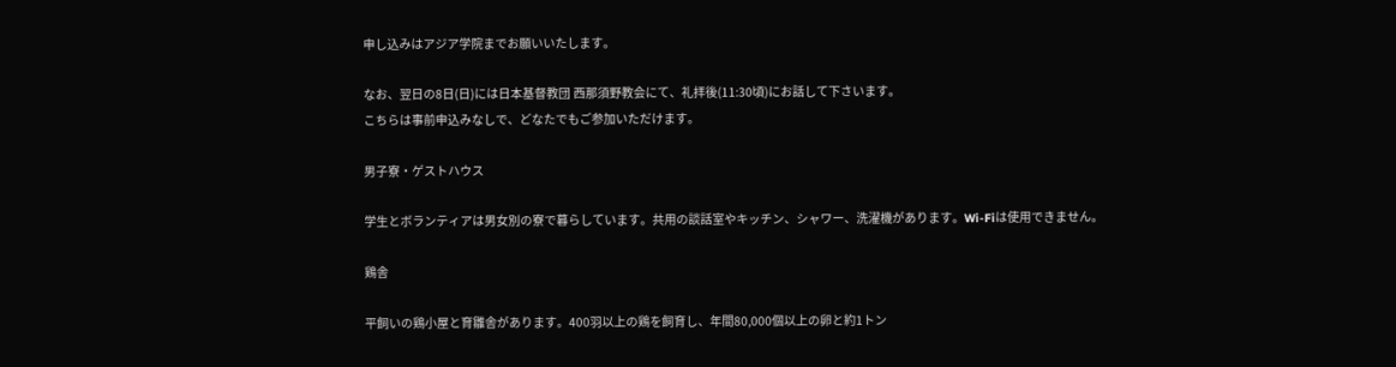申し込みはアジア学院までお願いいたします。

なお、翌日の8日(日)には日本基督教団 西那須野教会にて、礼拝後(11:30頃)にお話して下さいます。
こちらは事前申込みなしで、どなたでもご参加いただけます。

男子寮・ゲストハウス

学生とボランティアは男女別の寮で暮らしています。共用の談話室やキッチン、シャワー、洗濯機があります。Wi-Fiは使用できません。

鶏舎

平飼いの鶏小屋と育雛舎があります。400羽以上の鶏を飼育し、年間80,000個以上の卵と約1トン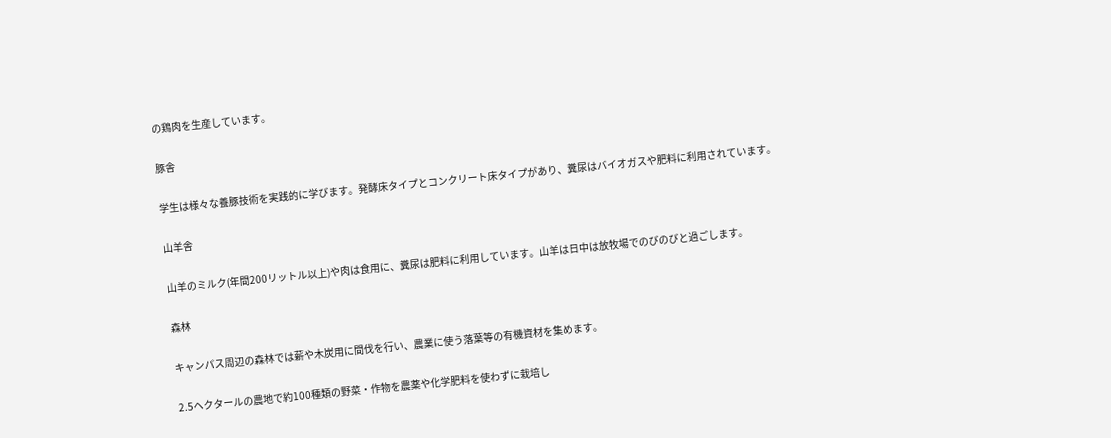の鶏肉を生産しています。

豚舎

学生は様々な養豚技術を実践的に学びます。発酵床タイプとコンクリート床タイプがあり、糞尿はバイオガスや肥料に利用されています。

山羊舎

山羊のミルク(年間200リットル以上)や肉は食用に、糞尿は肥料に利用しています。山羊は日中は放牧場でのびのびと過ごします。

森林

キャンパス周辺の森林では薪や木炭用に間伐を行い、農業に使う落葉等の有機資材を集めます。

2.5ヘクタールの農地で約100種類の野菜・作物を農薬や化学肥料を使わずに栽培し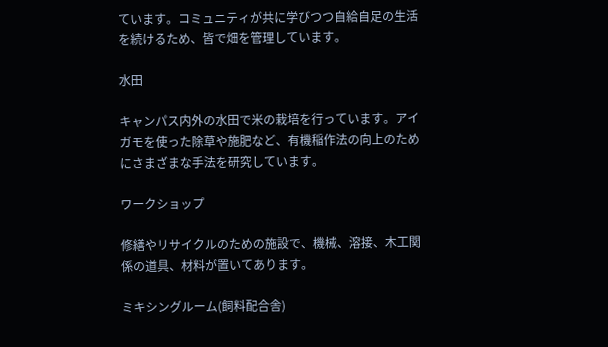ています。コミュニティが共に学びつつ自給自足の生活を続けるため、皆で畑を管理しています。

水田

キャンパス内外の水田で米の栽培を行っています。アイガモを使った除草や施肥など、有機稲作法の向上のためにさまざまな手法を研究しています。

ワークショップ

修繕やリサイクルのための施設で、機械、溶接、木工関係の道具、材料が置いてあります。

ミキシングルーム(飼料配合舎)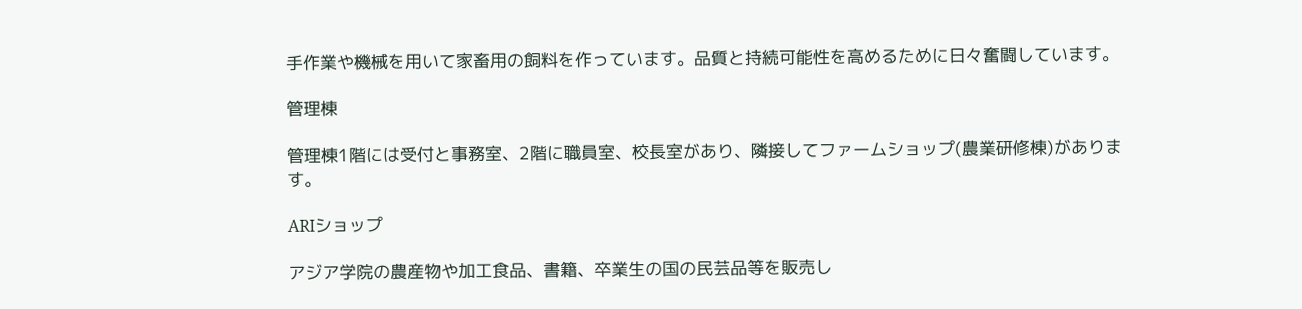手作業や機械を用いて家畜用の飼料を作っています。品質と持続可能性を高めるために日々奮闘しています。

管理棟

管理棟1階には受付と事務室、2階に職員室、校長室があり、隣接してファームショップ(農業研修棟)があります。

ARIショップ

アジア学院の農産物や加工食品、書籍、卒業生の国の民芸品等を販売し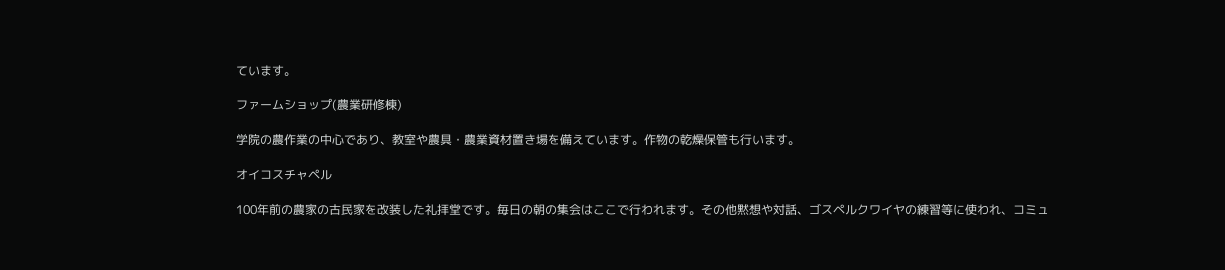ています。

ファームショップ(農業研修棟)

学院の農作業の中心であり、教室や農具・農業資材置き場を備えています。作物の乾燥保管も行います。

オイコスチャペル

100年前の農家の古民家を改装した礼拝堂です。毎日の朝の集会はここで行われます。その他黙想や対話、ゴスペルクワイヤの練習等に使われ、コミュ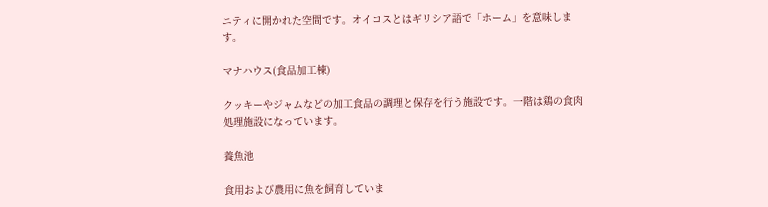ニティに開かれた空間です。オイコスとはギリシア語で「ホーム」を意味します。

マナハウス(食品加工棟)

クッキーやジャムなどの加工食品の調理と保存を行う施設です。一階は鶏の食肉処理施設になっています。

養魚池

食用および農用に魚を飼育していま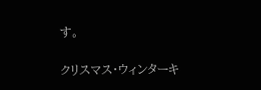す。

クリスマス・ウィンターキ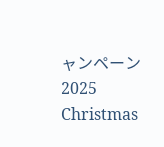ャンペーン 2025
Christmas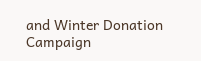and Winter Donation Campaign